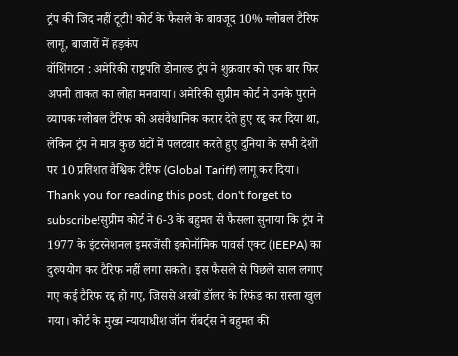ट्रंप की जिद नहीं टूटी! कोर्ट के फैसले के बावजूद 10% ग्लोबल टैरिफ लागू, बाजारों में हड़कंप
वॉशिंगटन : अमेरिकी राष्ट्रपति डोनाल्ड ट्रंप ने शुक्रवार को एक बार फिर अपनी ताकत का लोहा मनवाया। अमेरिकी सुप्रीम कोर्ट ने उनके पुराने व्यापक ग्लोबल टैरिफ को असंवैधानिक करार देते हुए रद्द कर दिया था, लेकिन ट्रंप ने मात्र कुछ घंटों में पलटवार करते हुए दुनिया के सभी देशों पर 10 प्रतिशत वैश्विक टैरिफ (Global Tariff) लागू कर दिया।
Thank you for reading this post, don't forget to subscribe!सुप्रीम कोर्ट ने 6-3 के बहुमत से फैसला सुनाया कि ट्रंप ने 1977 के इंटरनेशनल इमरजेंसी इकोनॉमिक पावर्स एक्ट (IEEPA) का दुरुपयोग कर टैरिफ नहीं लगा सकते। इस फैसले से पिछले साल लगाए गए कई टैरिफ रद्द हो गए, जिससे अरबों डॉलर के रिफंड का रास्ता खुल गया। कोर्ट के मुख्य न्यायाधीश जॉन रॉबर्ट्स ने बहुमत की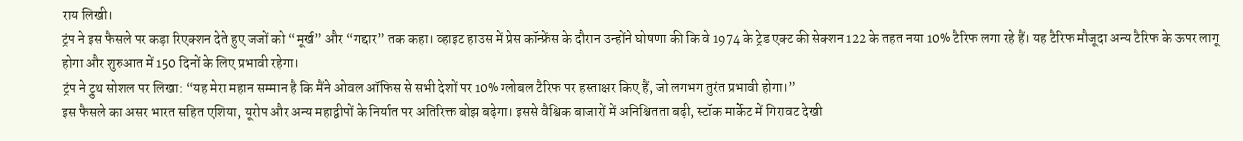राय लिखी।
ट्रंप ने इस फैसले पर कड़ा रिएक्शन देते हुए जजों को “मूर्ख” और “गद्दार” तक कहा। व्हाइट हाउस में प्रेस कॉन्फ्रेंस के दौरान उन्होंने घोषणा की कि वे 1974 के ट्रेड एक्ट की सेक्शन 122 के तहत नया 10% टैरिफ लगा रहे हैं। यह टैरिफ मौजूदा अन्य टैरिफ के ऊपर लागू होगा और शुरुआत में 150 दिनों के लिए प्रभावी रहेगा।
ट्रंप ने ट्रुथ सोशल पर लिखा: “यह मेरा महान सम्मान है कि मैंने ओवल ऑफिस से सभी देशों पर 10% ग्लोबल टैरिफ पर हस्ताक्षर किए हैं, जो लगभग तुरंत प्रभावी होगा।”
इस फैसले का असर भारत सहित एशिया, यूरोप और अन्य महाद्वीपों के निर्यात पर अतिरिक्त बोझ बढ़ेगा। इससे वैश्विक बाजारों में अनिश्चितता बढ़ी, स्टॉक मार्केट में गिरावट देखी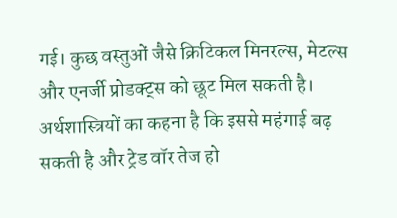गई। कुछ वस्तुओं जैसे क्रिटिकल मिनरल्स, मेटल्स और एनर्जी प्रोडक्ट्स को छूट मिल सकती है। अर्थशास्त्रियों का कहना है कि इससे महंगाई बढ़ सकती है और ट्रेड वॉर तेज हो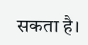सकता है।